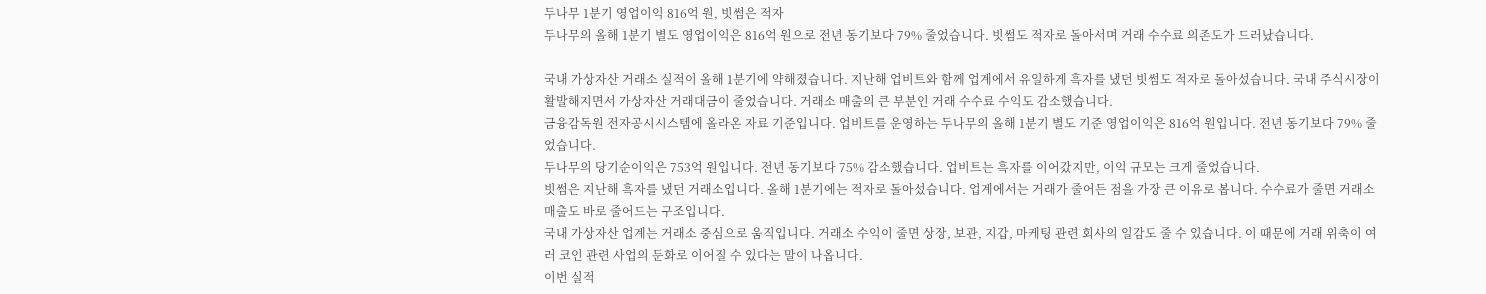두나무 1분기 영업이익 816억 원, 빗썸은 적자
두나무의 올해 1분기 별도 영업이익은 816억 원으로 전년 동기보다 79% 줄었습니다. 빗썸도 적자로 돌아서며 거래 수수료 의존도가 드러났습니다.

국내 가상자산 거래소 실적이 올해 1분기에 약해졌습니다. 지난해 업비트와 함께 업계에서 유일하게 흑자를 냈던 빗썸도 적자로 돌아섰습니다. 국내 주식시장이 활발해지면서 가상자산 거래대금이 줄었습니다. 거래소 매출의 큰 부분인 거래 수수료 수익도 감소했습니다.
금융감독원 전자공시시스템에 올라온 자료 기준입니다. 업비트를 운영하는 두나무의 올해 1분기 별도 기준 영업이익은 816억 원입니다. 전년 동기보다 79% 줄었습니다.
두나무의 당기순이익은 753억 원입니다. 전년 동기보다 75% 감소했습니다. 업비트는 흑자를 이어갔지만, 이익 규모는 크게 줄었습니다.
빗썸은 지난해 흑자를 냈던 거래소입니다. 올해 1분기에는 적자로 돌아섰습니다. 업계에서는 거래가 줄어든 점을 가장 큰 이유로 봅니다. 수수료가 줄면 거래소 매출도 바로 줄어드는 구조입니다.
국내 가상자산 업계는 거래소 중심으로 움직입니다. 거래소 수익이 줄면 상장, 보관, 지갑, 마케팅 관련 회사의 일감도 줄 수 있습니다. 이 때문에 거래 위축이 여러 코인 관련 사업의 둔화로 이어질 수 있다는 말이 나옵니다.
이번 실적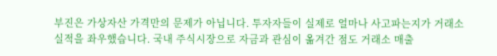부진은 가상자산 가격만의 문제가 아닙니다. 투자자들이 실제로 얼마나 사고파는지가 거래소 실적을 좌우했습니다. 국내 주식시장으로 자금과 관심이 옮겨간 점도 거래소 매출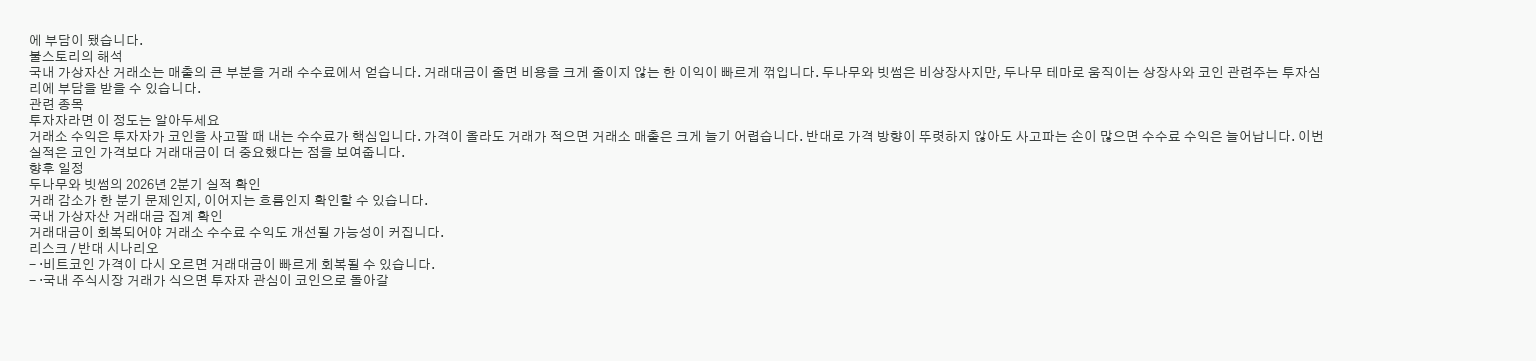에 부담이 됐습니다.
불스토리의 해석
국내 가상자산 거래소는 매출의 큰 부분을 거래 수수료에서 얻습니다. 거래대금이 줄면 비용을 크게 줄이지 않는 한 이익이 빠르게 꺾입니다. 두나무와 빗썸은 비상장사지만, 두나무 테마로 움직이는 상장사와 코인 관련주는 투자심리에 부담을 받을 수 있습니다.
관련 종목
투자자라면 이 정도는 알아두세요
거래소 수익은 투자자가 코인을 사고팔 때 내는 수수료가 핵심입니다. 가격이 올라도 거래가 적으면 거래소 매출은 크게 늘기 어렵습니다. 반대로 가격 방향이 뚜렷하지 않아도 사고파는 손이 많으면 수수료 수익은 늘어납니다. 이번 실적은 코인 가격보다 거래대금이 더 중요했다는 점을 보여줍니다.
향후 일정
두나무와 빗썸의 2026년 2분기 실적 확인
거래 감소가 한 분기 문제인지, 이어지는 흐름인지 확인할 수 있습니다.
국내 가상자산 거래대금 집계 확인
거래대금이 회복되어야 거래소 수수료 수익도 개선될 가능성이 커집니다.
리스크 / 반대 시나리오
- ·비트코인 가격이 다시 오르면 거래대금이 빠르게 회복될 수 있습니다.
- ·국내 주식시장 거래가 식으면 투자자 관심이 코인으로 돌아갈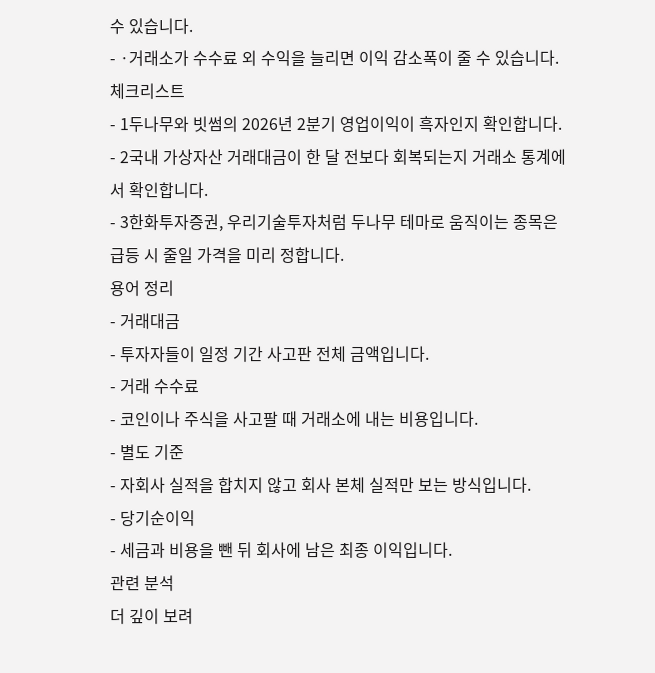수 있습니다.
- ·거래소가 수수료 외 수익을 늘리면 이익 감소폭이 줄 수 있습니다.
체크리스트
- 1두나무와 빗썸의 2026년 2분기 영업이익이 흑자인지 확인합니다.
- 2국내 가상자산 거래대금이 한 달 전보다 회복되는지 거래소 통계에서 확인합니다.
- 3한화투자증권, 우리기술투자처럼 두나무 테마로 움직이는 종목은 급등 시 줄일 가격을 미리 정합니다.
용어 정리
- 거래대금
- 투자자들이 일정 기간 사고판 전체 금액입니다.
- 거래 수수료
- 코인이나 주식을 사고팔 때 거래소에 내는 비용입니다.
- 별도 기준
- 자회사 실적을 합치지 않고 회사 본체 실적만 보는 방식입니다.
- 당기순이익
- 세금과 비용을 뺀 뒤 회사에 남은 최종 이익입니다.
관련 분석
더 깊이 보려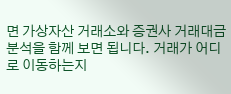면 가상자산 거래소와 증권사 거래대금 분석을 함께 보면 됩니다. 거래가 어디로 이동하는지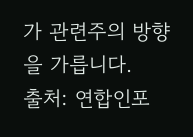가 관련주의 방향을 가릅니다.
출처: 연합인포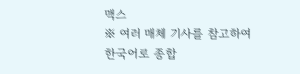맥스
※ 여러 매체 기사를 참고하여 한국어로 종합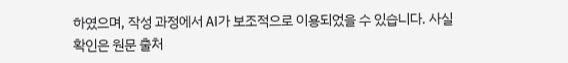하였으며, 작성 과정에서 AI가 보조적으로 이용되었을 수 있습니다. 사실 확인은 원문 출처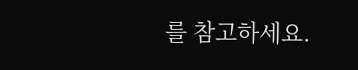를 참고하세요.